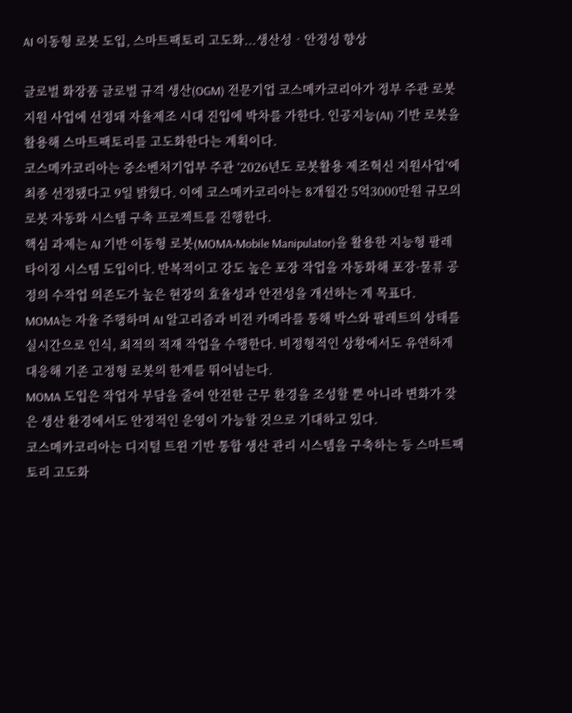AI 이동형 로봇 도입, 스마트팩토리 고도화...생산성‧안정성 향상

글로벌 화장품 글로벌 규격 생산(OGM) 전문기업 코스메카코리아가 정부 주관 로봇 지원 사업에 선정돼 자율제조 시대 진입에 박차를 가한다. 인공지능(AI) 기반 로봇을 활용해 스마트팩토리를 고도화한다는 계획이다.
코스메카코리아는 중소벤처기업부 주관 ‘2026년도 로봇활용 제조혁신 지원사업’에 최종 선정됐다고 9일 밝혔다. 이에 코스메카코리아는 8개월간 5억3000만원 규모의 로봇 자동화 시스템 구축 프로젝트를 진행한다.
핵심 과제는 AI 기반 이동형 로봇(MOMA‧Mobile Manipulator)을 활용한 지능형 팔레타이징 시스템 도입이다. 반복적이고 강도 높은 포장 작업을 자동화해 포장·물류 공정의 수작업 의존도가 높은 현장의 효율성과 안전성을 개선하는 게 목표다.
MOMA는 자율 주행하며 AI 알고리즘과 비전 카메라를 통해 박스와 팔레트의 상태를 실시간으로 인식, 최적의 적재 작업을 수행한다. 비정형적인 상황에서도 유연하게 대응해 기존 고정형 로봇의 한계를 뛰어넘는다.
MOMA 도입은 작업자 부담을 줄여 안전한 근무 환경을 조성할 뿐 아니라 변화가 잦은 생산 환경에서도 안정적인 운영이 가능할 것으로 기대하고 있다.
코스메카코리아는 디지털 트윈 기반 통합 생산 관리 시스템을 구축하는 등 스마트팩토리 고도화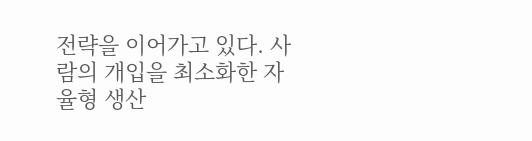전략을 이어가고 있다. 사람의 개입을 최소화한 자율형 생산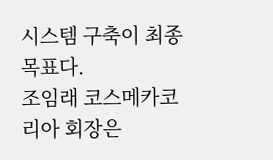시스템 구축이 최종 목표다.
조임래 코스메카코리아 회장은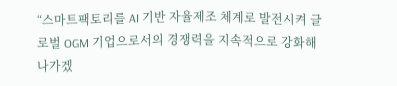“스마트팩토리를 AI 기반 자율제조 체계로 발전시켜 글로벌 OGM 기업으로서의 경쟁력을 지속적으로 강화해 나가겠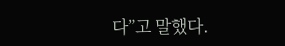다”고 말했다.